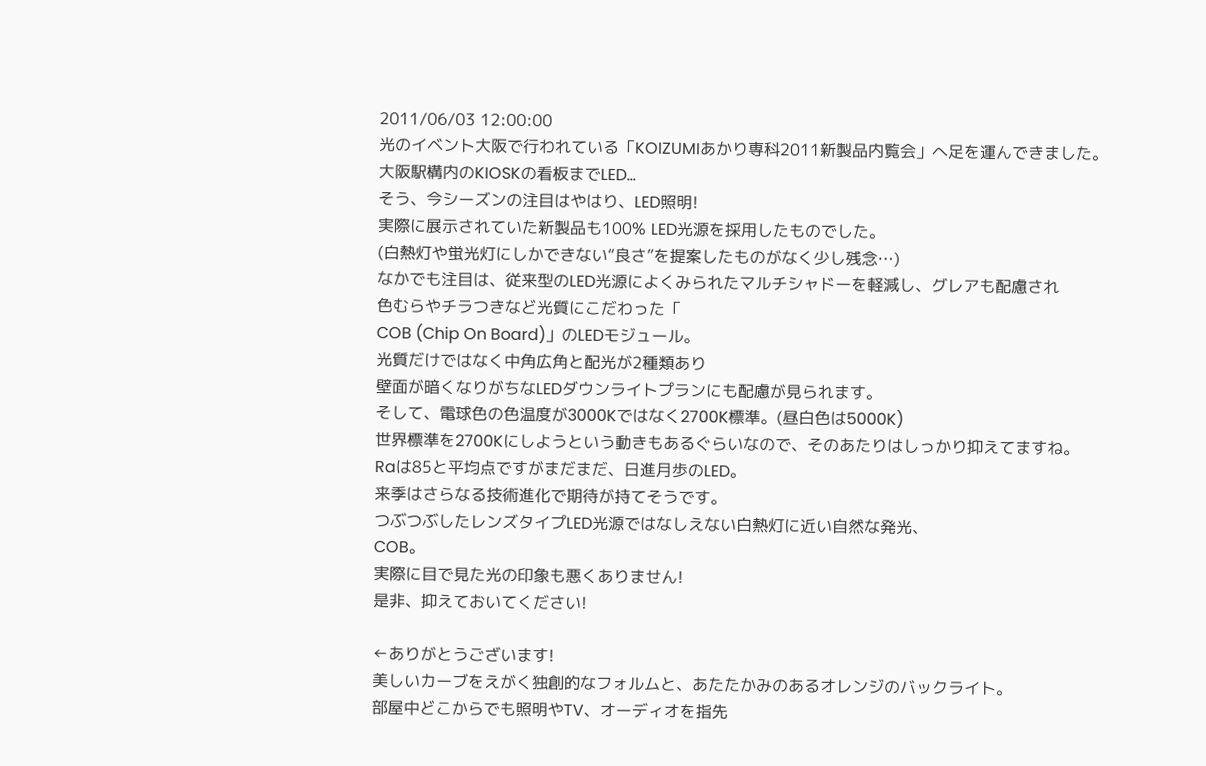2011/06/03 12:00:00
光のイベント大阪で行われている「KOIZUMIあかり専科2011新製品内覧会」へ足を運んできました。
大阪駅構内のKIOSKの看板までLED…
そう、今シーズンの注目はやはり、LED照明!
実際に展示されていた新製品も100% LED光源を採用したものでした。
(白熱灯や蛍光灯にしかできない“良さ”を提案したものがなく少し残念…)
なかでも注目は、従来型のLED光源によくみられたマルチシャドーを軽減し、グレアも配慮され
色むらやチラつきなど光質にこだわった「
COB (Chip On Board)」のLEDモジュール。
光質だけではなく中角広角と配光が2種類あり
壁面が暗くなりがちなLEDダウンライトプランにも配慮が見られます。
そして、電球色の色温度が3000Kではなく2700K標準。(昼白色は5000K)
世界標準を2700Kにしようという動きもあるぐらいなので、そのあたりはしっかり抑えてますね。
Raは85と平均点ですがまだまだ、日進月歩のLED。
来季はさらなる技術進化で期待が持てそうです。
つぶつぶしたレンズタイプLED光源ではなしえない白熱灯に近い自然な発光、
COB。
実際に目で見た光の印象も悪くありません!
是非、抑えておいてください!

←ありがとうございます!
美しいカーブをえがく独創的なフォルムと、あたたかみのあるオレンジのバックライト。
部屋中どこからでも照明やTV、オーディオを指先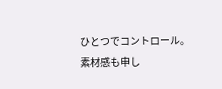ひとつでコントロール。
素材感も申し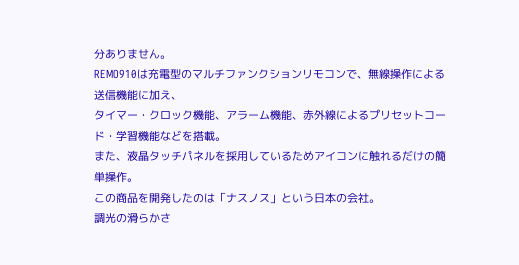分ありません。
REMO910は充電型のマルチファンクションリモコンで、無線操作による送信機能に加え、
タイマー・クロック機能、アラーム機能、赤外線によるプリセットコード・学習機能などを搭載。
また、液晶タッチパネルを採用しているためアイコンに触れるだけの簡単操作。
この商品を開発したのは「ナスノス」という日本の会社。
調光の滑らかさ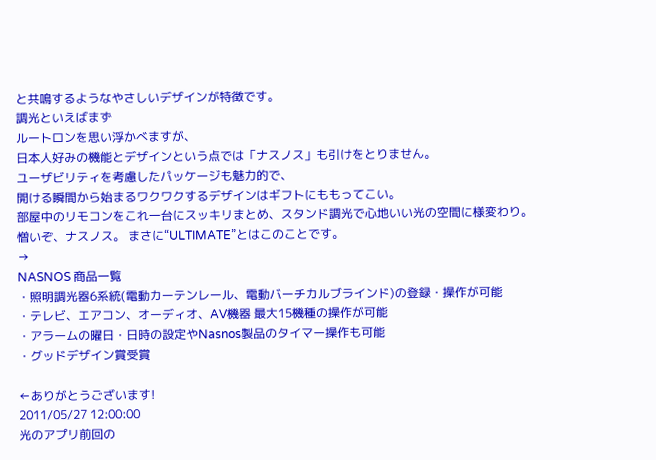と共鳴するようなやさしいデザインが特徴です。
調光といえばまず
ルートロンを思い浮かべますが、
日本人好みの機能とデザインという点では「ナスノス」も引けをとりません。
ユーザビリティを考慮したパッケージも魅力的で、
開ける瞬間から始まるワクワクするデザインはギフトにももってこい。
部屋中のリモコンをこれ一台にスッキリまとめ、スタンド調光で心地いい光の空間に様変わり。
憎いぞ、ナスノス。 まさに“ULTIMATE”とはこのことです。
→
NASNOS 商品一覧
・照明調光器6系統(電動カーテンレール、電動バーチカルブラインド)の登録・操作が可能
・テレビ、エアコン、オーディオ、AV機器 最大15機種の操作が可能
・アラームの曜日・日時の設定やNasnos製品のタイマー操作も可能
・グッドデザイン賞受賞

←ありがとうございます!
2011/05/27 12:00:00
光のアプリ前回の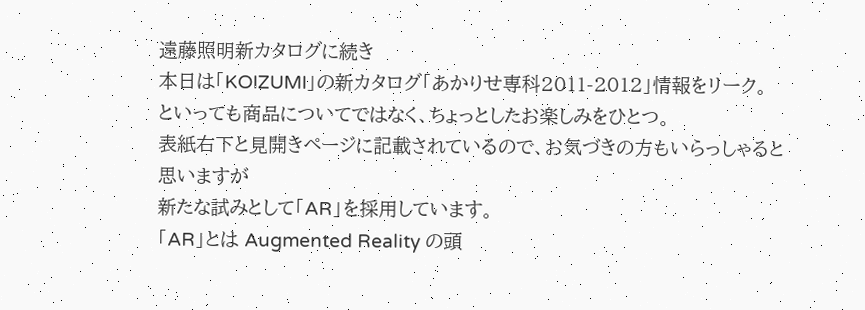遠藤照明新カタログに続き
本日は「KOIZUMI」の新カタログ「あかりせ専科2011-2012」情報をリーク。
といっても商品についてではなく、ちょっとしたお楽しみをひとつ。
表紙右下と見開きページに記載されているので、お気づきの方もいらっしゃると思いますが
新たな試みとして「AR」を採用しています。
「AR」とは Augmented Reality の頭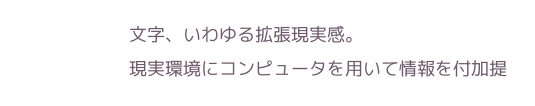文字、いわゆる拡張現実感。
現実環境にコンピュータを用いて情報を付加提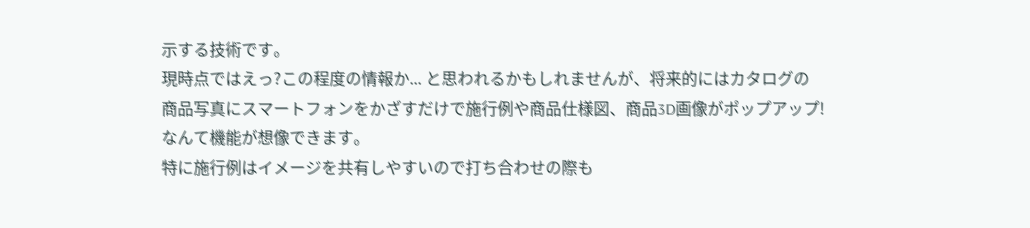示する技術です。
現時点ではえっ?この程度の情報か... と思われるかもしれませんが、将来的にはカタログの
商品写真にスマートフォンをかざすだけで施行例や商品仕様図、商品3D画像がポップアップ!
なんて機能が想像できます。
特に施行例はイメージを共有しやすいので打ち合わせの際も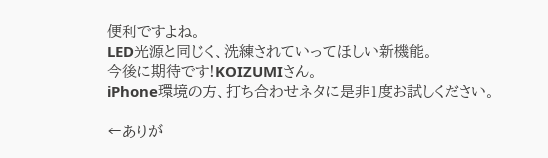便利ですよね。
LED光源と同じく、洗練されていってほしい新機能。
今後に期待です!KOIZUMIさん。
iPhone環境の方、打ち合わせネタに是非1度お試しください。

←ありが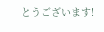とうございます!